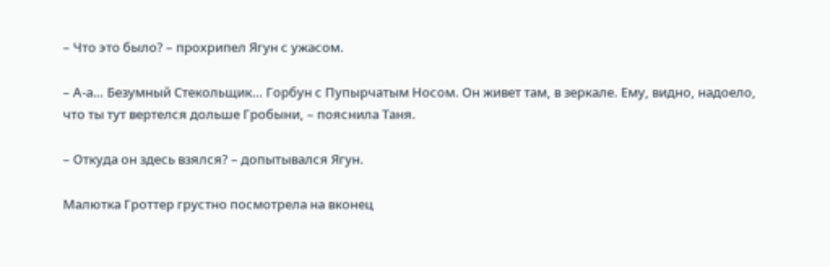– Что это было? – прохрипел Ягун с ужасом.

– А-а… Безумный Стекольщик… Горбун с Пупырчатым Носом. Он живет там, в зеркале. Ему, видно, надоело, что ты тут вертелся дольше Гробыни, – пояснила Таня.

– Откуда он здесь взялся? – допытывался Ягун.

Малютка Гроттер грустно посмотрела на вконец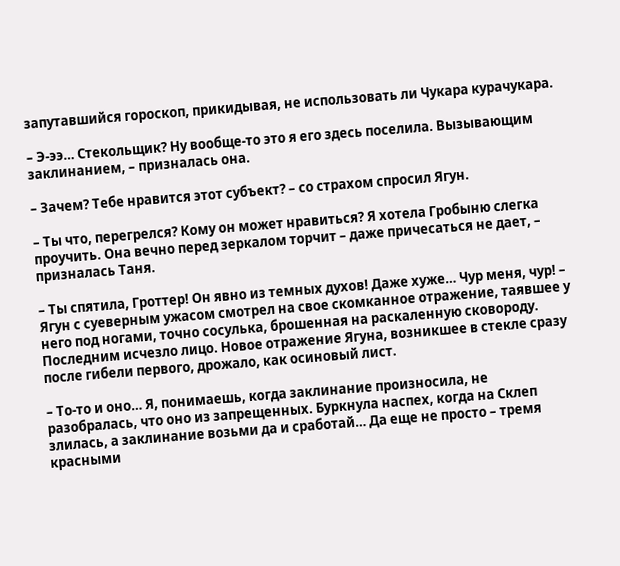запутавшийся гороскоп, прикидывая, не использовать ли Чукара курачукара.

– Э-ээ… Стекольщик? Ну вообще-то это я его здесь поселила. Вызывающим заклинанием, – призналась она.

– Зачем? Тебе нравится этот субъект? – со страхом спросил Ягун.

– Ты что, перегрелся? Кому он может нравиться? Я хотела Гробыню слегка проучить. Она вечно перед зеркалом торчит – даже причесаться не дает, – призналась Таня.

– Ты спятила, Гроттер! Он явно из темных духов! Даже хуже… Чур меня, чур! – Ягун с суеверным ужасом смотрел на свое скомканное отражение, таявшее у него под ногами, точно сосулька, брошенная на раскаленную сковороду. Последним исчезло лицо. Новое отражение Ягуна, возникшее в стекле сразу после гибели первого, дрожало, как осиновый лист.

– То-то и оно… Я, понимаешь, когда заклинание произносила, не разобралась, что оно из запрещенных. Буркнула наспех, когда на Склеп злилась, а заклинание возьми да и сработай… Да еще не просто – тремя красными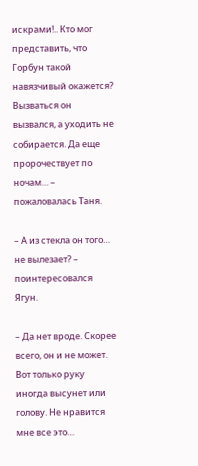искрами!.. Кто мог представить, что Горбун такой навязчивый окажется? Вызваться он вызвался, а уходить не собирается. Да еще пророчествует по ночам… – пожаловалась Таня.

– А из стекла он того… не вылезает? – поинтересовался Ягун.

– Да нет вроде. Скорее всего, он и не может. Вот только руку иногда высунет или голову. Не нравится мне все это…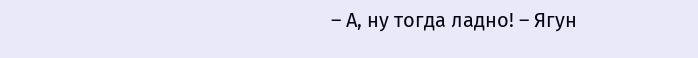– А, ну тогда ладно! – Ягун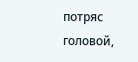потряс головой,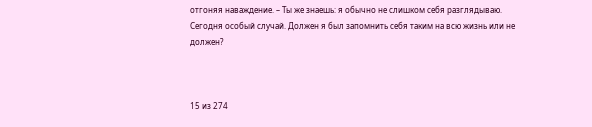отгоняя наваждение. – Ты же знаешь: я обычно не слишком себя разглядываю. Сегодня особый случай. Должен я был запомнить себя таким на всю жизнь или не должен?



15 из 274